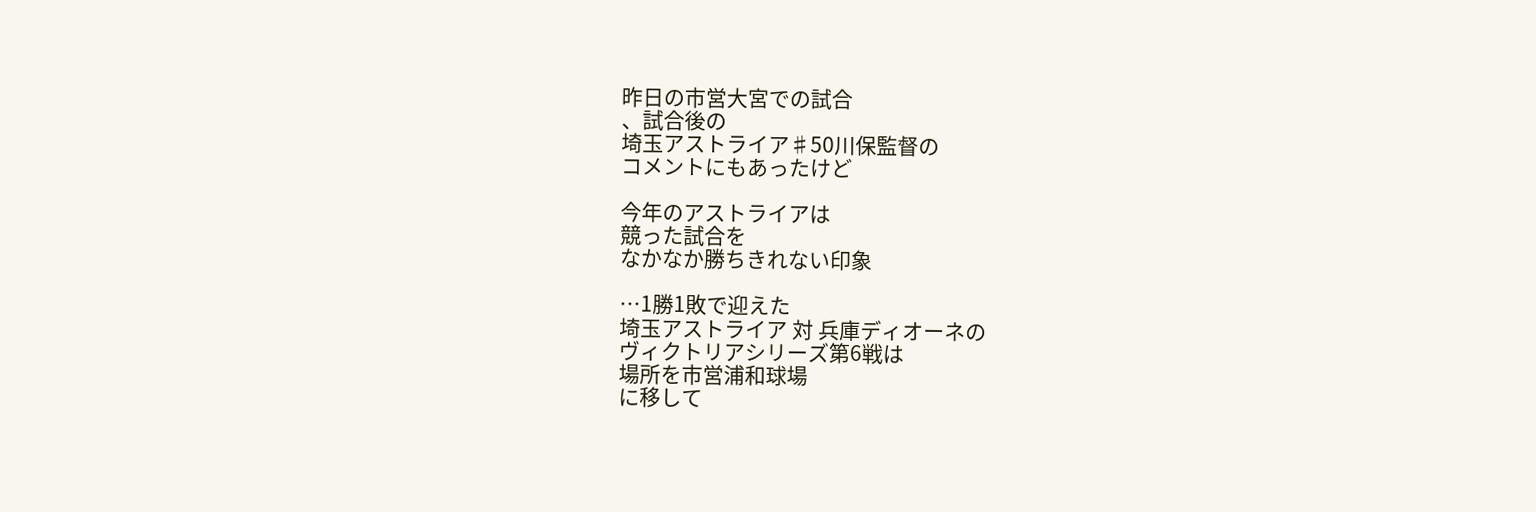昨日の市営大宮での試合
、試合後の
埼玉アストライア♯50川保監督の
コメントにもあったけど

今年のアストライアは
競った試合を
なかなか勝ちきれない印象

…1勝1敗で迎えた
埼玉アストライア 対 兵庫ディオーネの
ヴィクトリアシリーズ第6戦は
場所を市営浦和球場
に移して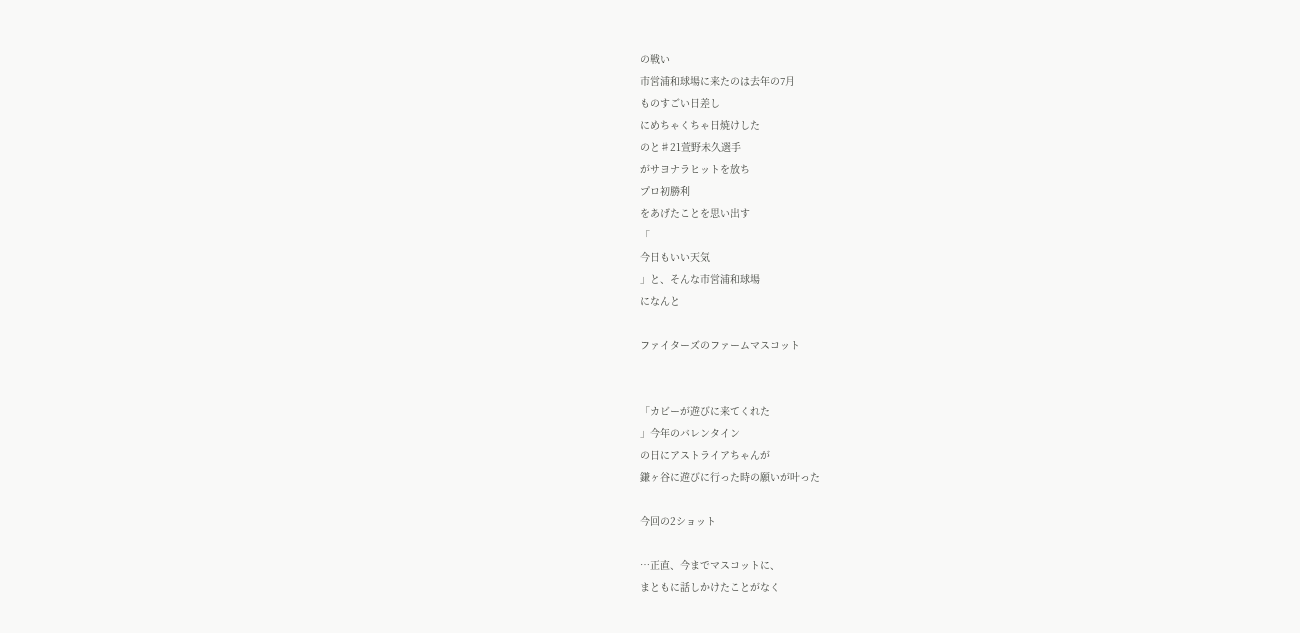の戦い
市営浦和球場に来たのは去年の7月
ものすごい日差し
にめちゃくちゃ日焼けした
のと♯21萱野未久選手
がサヨナラヒットを放ち
プロ初勝利
をあげたことを思い出す
「
今日もいい天気
」と、そんな市営浦和球場
になんと

ファイターズのファームマスコット


「カビーが遊びに来てくれた
」今年のバレンタイン
の日にアストライアちゃんが
鎌ヶ谷に遊びに行った時の願いが叶った

今回の2ショット

…正直、今までマスコットに、
まともに話しかけたことがなく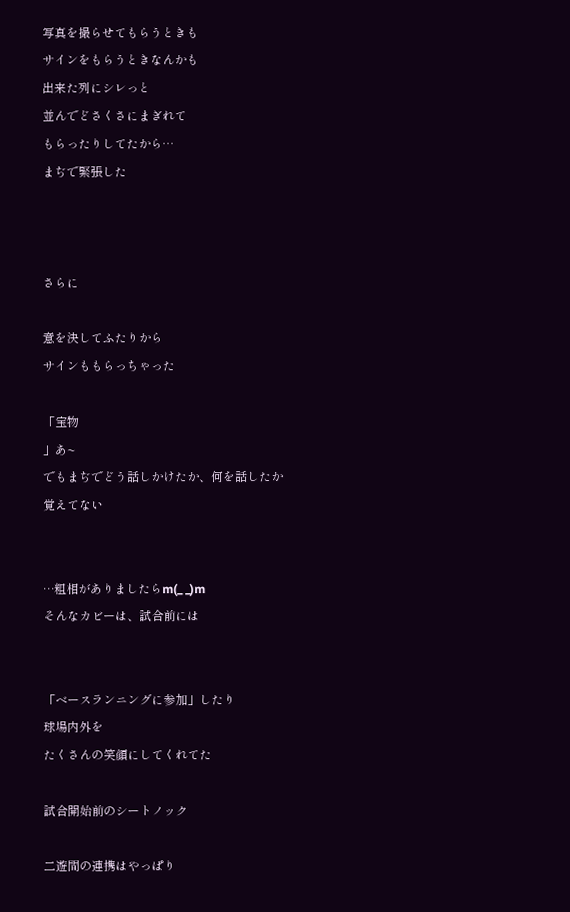写真を撮らせてもらうときも
サインをもらうときなんかも
出来た列にシレっと
並んでどさくさにまぎれて
もらったりしてたから…
まぢで緊張した



さらに

意を決してふたりから
サインももらっちゃった

「宝物
」あ~
でもまぢでどう話しかけたか、何を話したか
覚えてない


…粗相がありましたらm(_ _)m
そんなカビーは、試合前には


「ベースランニングに参加」したり
球場内外を
たくさんの笑顔にしてくれてた

試合開始前のシートノック

二遊間の連携はやっぱり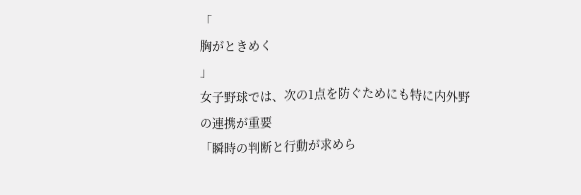「
胸がときめく
」
女子野球では、次の1点を防ぐためにも特に内外野の連携が重要
「瞬時の判断と行動が求めら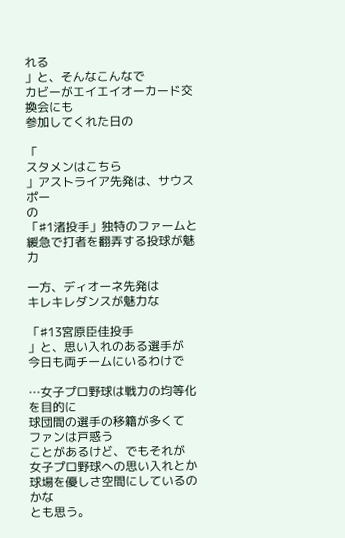れる
」と、そんなこんなで
カビーがエイエイオーカード交換会にも
参加してくれた日の

「
スタメンはこちら
」アストライア先発は、サウスポー
の
「♯1渚投手」独特のファームと
緩急で打者を翻弄する投球が魅力

一方、ディオーネ先発は
キレキレダンスが魅力な

「♯13宮原臣佳投手
」と、思い入れのある選手が
今日も両チームにいるわけで

…女子プロ野球は戦力の均等化を目的に
球団間の選手の移籍が多くて
ファンは戸惑う
ことがあるけど、でもそれが
女子プロ野球への思い入れとか
球場を優しさ空間にしているのかな
とも思う。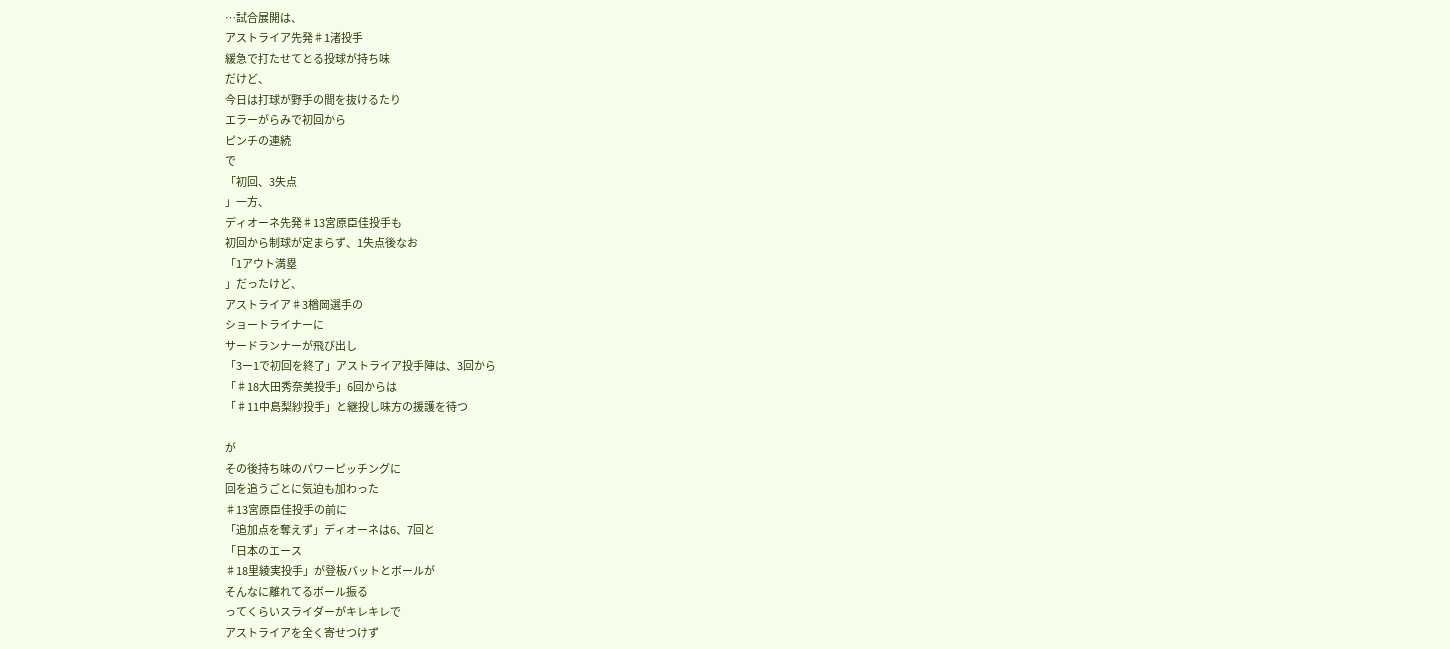…試合展開は、
アストライア先発♯1渚投手
緩急で打たせてとる投球が持ち味
だけど、
今日は打球が野手の間を抜けるたり
エラーがらみで初回から
ピンチの連続
で
「初回、3失点
」一方、
ディオーネ先発♯13宮原臣佳投手も
初回から制球が定まらず、1失点後なお
「1アウト満塁
」だったけど、
アストライア♯3楢岡選手の
ショートライナーに
サードランナーが飛び出し
「3ー1で初回を終了」アストライア投手陣は、3回から
「♯18大田秀奈美投手」6回からは
「♯11中島梨紗投手」と継投し味方の援護を待つ

が
その後持ち味のパワーピッチングに
回を追うごとに気迫も加わった
♯13宮原臣佳投手の前に
「追加点を奪えず」ディオーネは6、7回と
「日本のエース
♯18里綾実投手」が登板バットとボールが
そんなに離れてるボール振る
ってくらいスライダーがキレキレで
アストライアを全く寄せつけず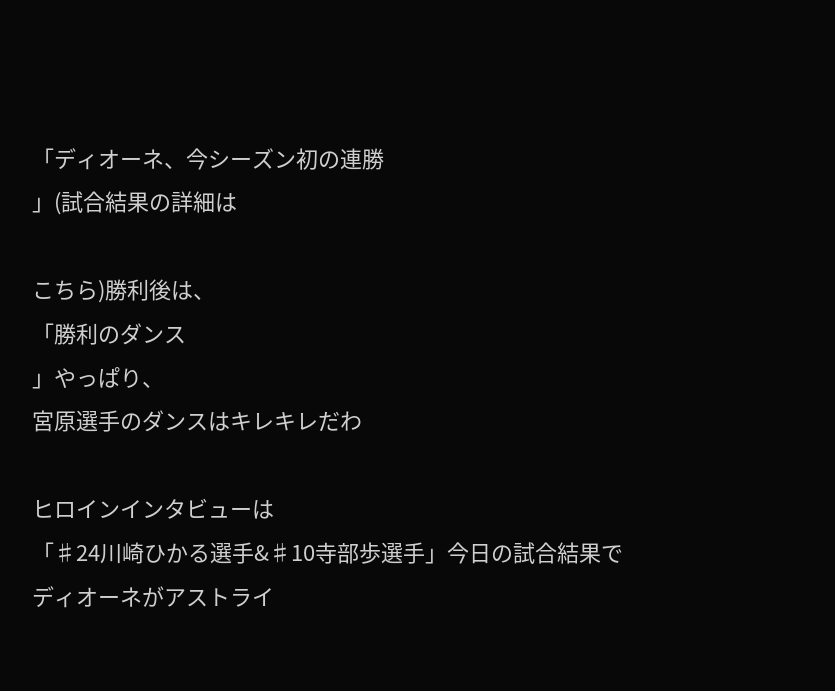「ディオーネ、今シーズン初の連勝
」(試合結果の詳細は

こちら)勝利後は、
「勝利のダンス
」やっぱり、
宮原選手のダンスはキレキレだわ

ヒロインインタビューは
「♯24川崎ひかる選手&♯10寺部歩選手」今日の試合結果で
ディオーネがアストライ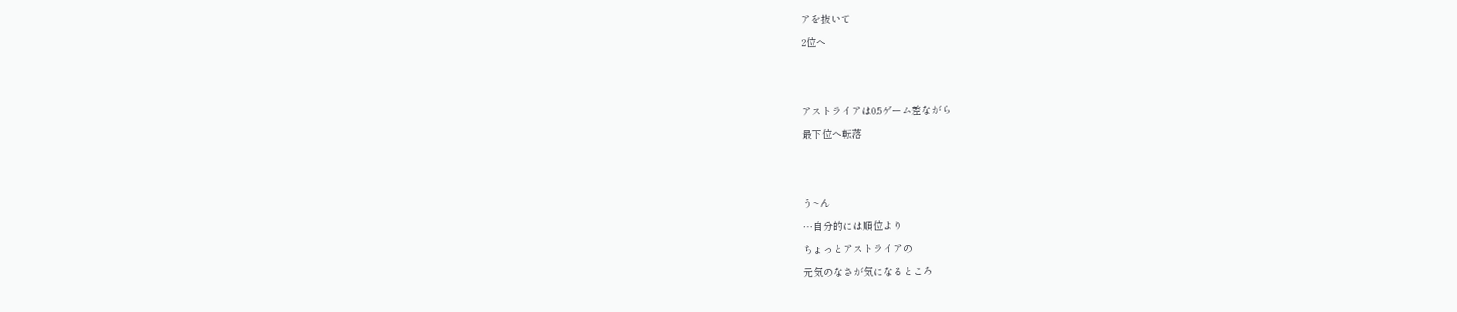アを抜いて
2位へ


アストライアは0.5ゲーム差ながら
最下位へ転落


う~ん
…自分的には順位より
ちょっとアストライアの
元気のなさが気になるところ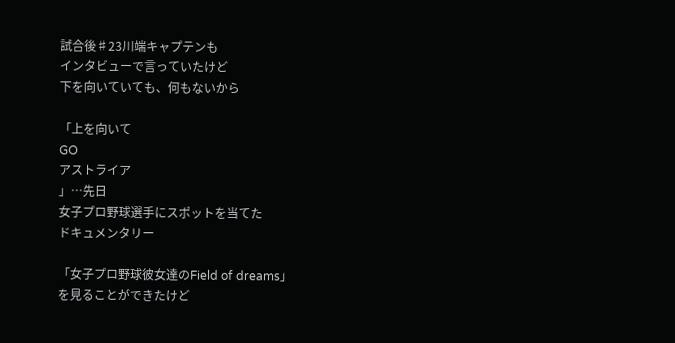試合後♯23川端キャプテンも
インタビューで言っていたけど
下を向いていても、何もないから

「上を向いて
GO
アストライア
」…先日
女子プロ野球選手にスポットを当てた
ドキュメンタリー

「女子プロ野球彼女達のField of dreams」
を見ることができたけど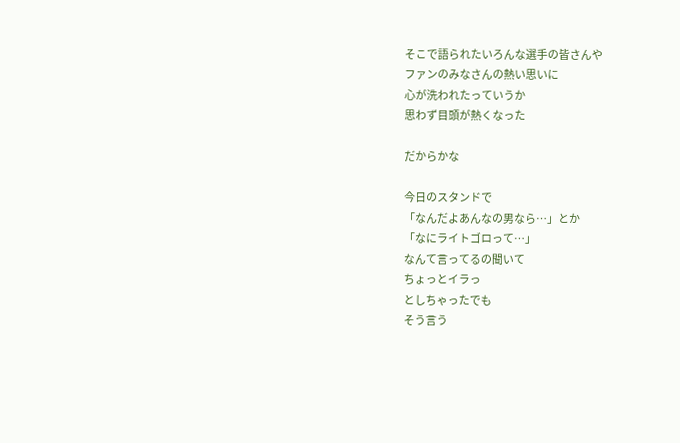そこで語られたいろんな選手の皆さんや
ファンのみなさんの熱い思いに
心が洗われたっていうか
思わず目頭が熱くなった

だからかな

今日のスタンドで
「なんだよあんなの男なら…」とか
「なにライトゴロって…」
なんて言ってるの聞いて
ちょっとイラっ
としちゃったでも
そう言う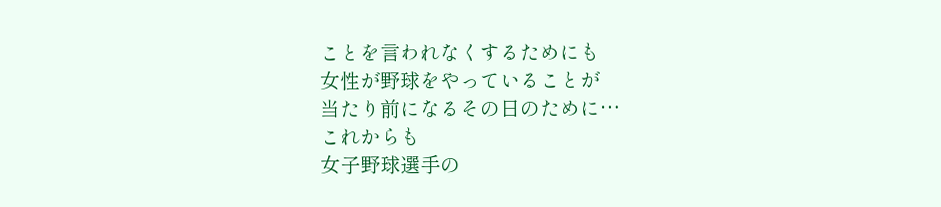ことを言われなくするためにも
女性が野球をやっていることが
当たり前になるその日のために…
これからも
女子野球選手の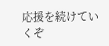応援を続けていくぞ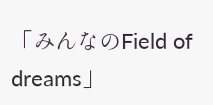「みんなのField of dreams」